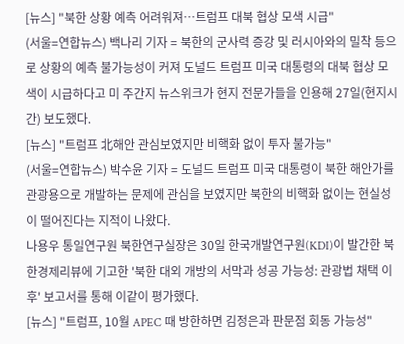[뉴스] "북한 상황 예측 어려워져…트럼프 대북 협상 모색 시급"
(서울=연합뉴스) 백나리 기자 = 북한의 군사력 증강 및 러시아와의 밀착 등으로 상황의 예측 불가능성이 커져 도널드 트럼프 미국 대통령의 대북 협상 모색이 시급하다고 미 주간지 뉴스위크가 현지 전문가들을 인용해 27일(현지시간) 보도했다.
[뉴스] "트럼프 北해안 관심보였지만 비핵화 없이 투자 불가능"
(서울=연합뉴스) 박수윤 기자 = 도널드 트럼프 미국 대통령이 북한 해안가를 관광용으로 개발하는 문제에 관심을 보였지만 북한의 비핵화 없이는 현실성이 떨어진다는 지적이 나왔다.
나용우 통일연구원 북한연구실장은 30일 한국개발연구원(KDI)이 발간한 북한경제리뷰에 기고한 '북한 대외 개방의 서막과 성공 가능성: 관광법 채택 이후' 보고서를 통해 이같이 평가했다.
[뉴스] "트럼프, 10월 APEC 때 방한하면 김정은과 판문점 회동 가능성"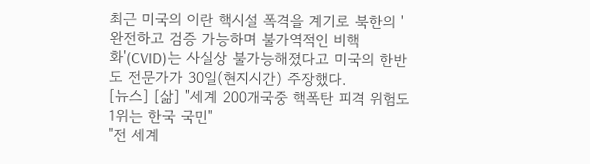최근 미국의 이란 핵시설 폭격을 계기로 북한의 '완전하고 검증 가능하며 불가역적인 비핵화'(CVID)는 사실상 불가능해졌다고 미국의 한반도 전문가가 30일(현지시간) 주장했다.
[뉴스] [삶] "세계 200개국중 핵폭탄 피격 위험도 1위는 한국 국민"
"전 세계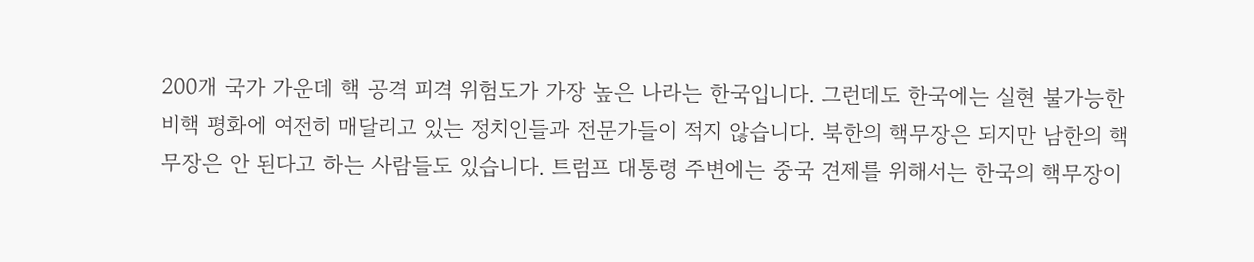200개 국가 가운데 핵 공격 피격 위험도가 가장 높은 나라는 한국입니다. 그런데도 한국에는 실현 불가능한 비핵 평화에 여전히 매달리고 있는 정치인들과 전문가들이 적지 않습니다. 북한의 핵무장은 되지만 남한의 핵무장은 안 된다고 하는 사람들도 있습니다. 트럼프 대통령 주변에는 중국 견제를 위해서는 한국의 핵무장이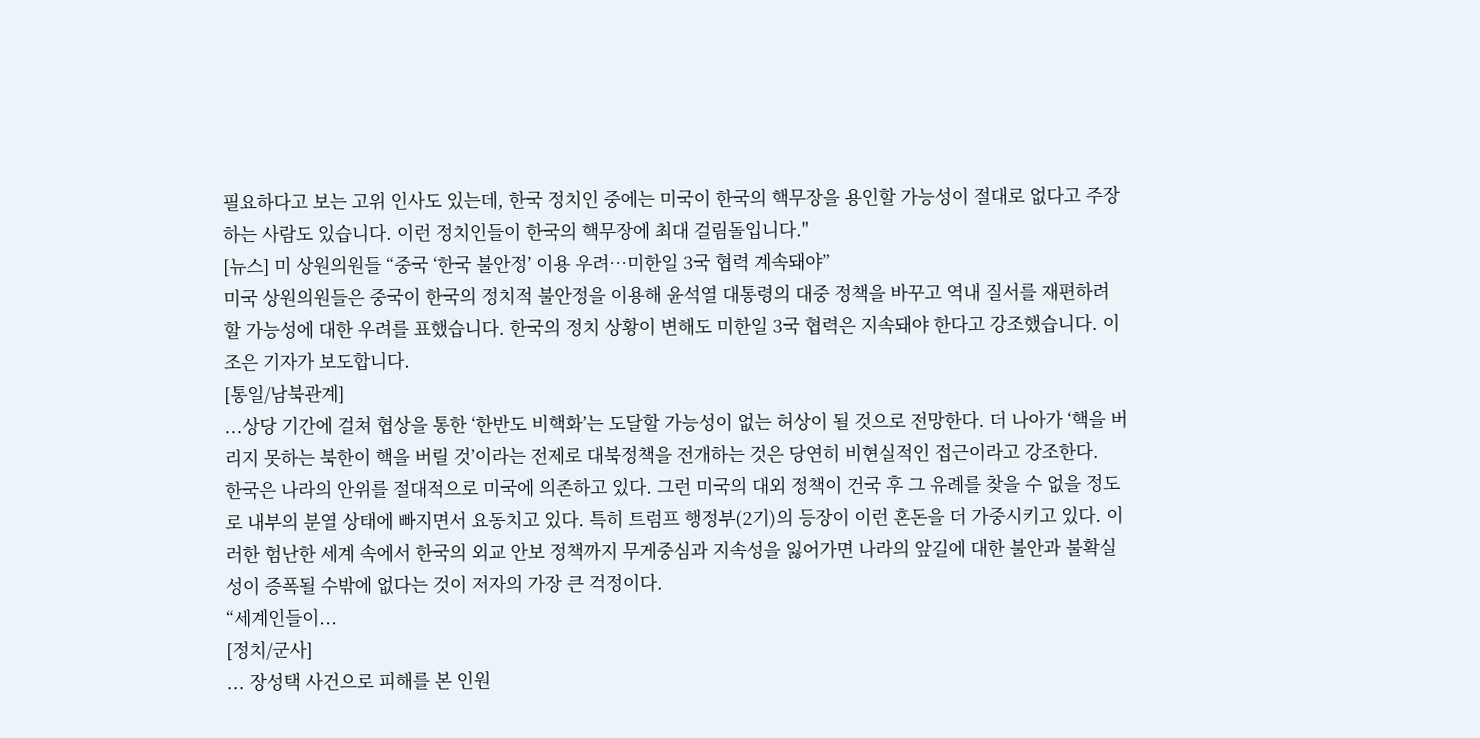필요하다고 보는 고위 인사도 있는데, 한국 정치인 중에는 미국이 한국의 핵무장을 용인할 가능성이 절대로 없다고 주장하는 사람도 있습니다. 이런 정치인들이 한국의 핵무장에 최대 걸림돌입니다."
[뉴스] 미 상원의원들 “중국 ‘한국 불안정’ 이용 우려…미한일 3국 협력 계속돼야”
미국 상원의원들은 중국이 한국의 정치적 불안정을 이용해 윤석열 대통령의 대중 정책을 바꾸고 역내 질서를 재편하려 할 가능성에 대한 우려를 표했습니다. 한국의 정치 상황이 변해도 미한일 3국 협력은 지속돼야 한다고 강조했습니다. 이조은 기자가 보도합니다.
[통일/남북관계]
...상당 기간에 걸쳐 협상을 통한 ‘한반도 비핵화’는 도달할 가능성이 없는 허상이 될 것으로 전망한다. 더 나아가 ‘핵을 버리지 못하는 북한이 핵을 버릴 것’이라는 전제로 대북정책을 전개하는 것은 당연히 비현실적인 접근이라고 강조한다.
한국은 나라의 안위를 절대적으로 미국에 의존하고 있다. 그런 미국의 대외 정책이 건국 후 그 유례를 찾을 수 없을 정도로 내부의 분열 상태에 빠지면서 요동치고 있다. 특히 트럼프 행정부(2기)의 등장이 이런 혼돈을 더 가중시키고 있다. 이러한 험난한 세계 속에서 한국의 외교 안보 정책까지 무게중심과 지속성을 잃어가면 나라의 앞길에 대한 불안과 불확실성이 증폭될 수밖에 없다는 것이 저자의 가장 큰 걱정이다.
“세계인들이...
[정치/군사]
... 장성택 사건으로 피해를 본 인원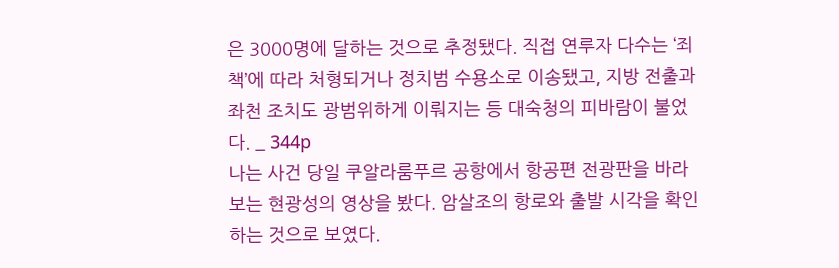은 3000명에 달하는 것으로 추정됐다. 직접 연루자 다수는 ‘죄책’에 따라 처형되거나 정치범 수용소로 이송됐고, 지방 전출과 좌천 조치도 광범위하게 이뤄지는 등 대숙청의 피바람이 불었다. _ 344p
나는 사건 당일 쿠알라룸푸르 공항에서 항공편 전광판을 바라보는 현광성의 영상을 봤다. 암살조의 항로와 출발 시각을 확인하는 것으로 보였다.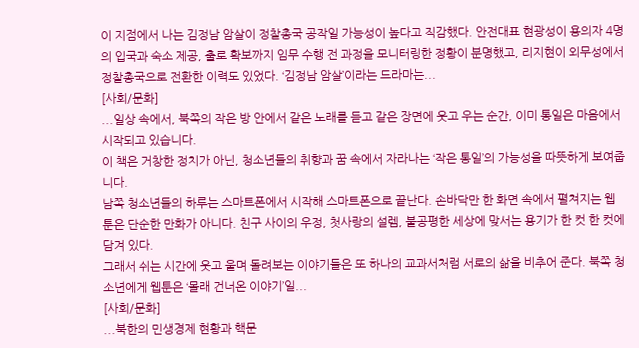이 지점에서 나는 김정남 암살이 정찰총국 공작일 가능성이 높다고 직감했다. 안전대표 현광성이 용의자 4명의 입국과 숙소 제공, 출로 확보까지 임무 수행 전 과정을 모니터링한 정황이 분명했고, 리지현이 외무성에서 정찰총국으로 전환한 이력도 있었다. ‘김정남 암살’이라는 드라마는...
[사회/문화]
...일상 속에서, 북쪽의 작은 방 안에서 같은 노래를 듣고 같은 장면에 웃고 우는 순간, 이미 통일은 마음에서 시작되고 있습니다.
이 책은 거창한 정치가 아닌, 청소년들의 취향과 꿈 속에서 자라나는 ‘작은 통일’의 가능성을 따뜻하게 보여줍니다.
남쪽 청소년들의 하루는 스마트폰에서 시작해 스마트폰으로 끝난다. 손바닥만 한 화면 속에서 펼쳐지는 웹툰은 단순한 만화가 아니다. 친구 사이의 우정, 첫사랑의 설렘, 불공평한 세상에 맞서는 용기가 한 컷 한 컷에 담겨 있다.
그래서 쉬는 시간에 웃고 울며 돌려보는 이야기들은 또 하나의 교과서처럼 서로의 삶을 비추어 준다. 북쪽 청소년에게 웹툰은 ‘몰래 건너온 이야기’일...
[사회/문화]
...북한의 민생경제 현황과 핵문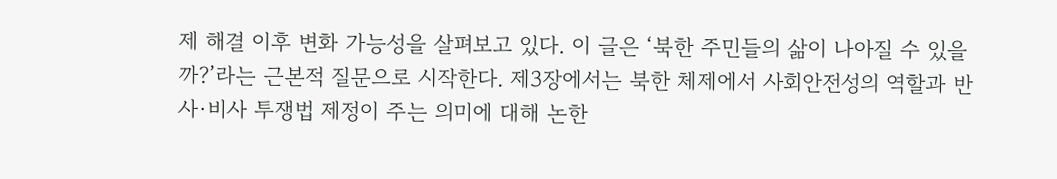제 해결 이후 변화 가능성을 살펴보고 있다. 이 글은 ‘북한 주민들의 삶이 나아질 수 있을까?’라는 근본적 질문으로 시작한다. 제3장에서는 북한 체제에서 사회안전성의 역할과 반사·비사 투쟁법 제정이 주는 의미에 대해 논한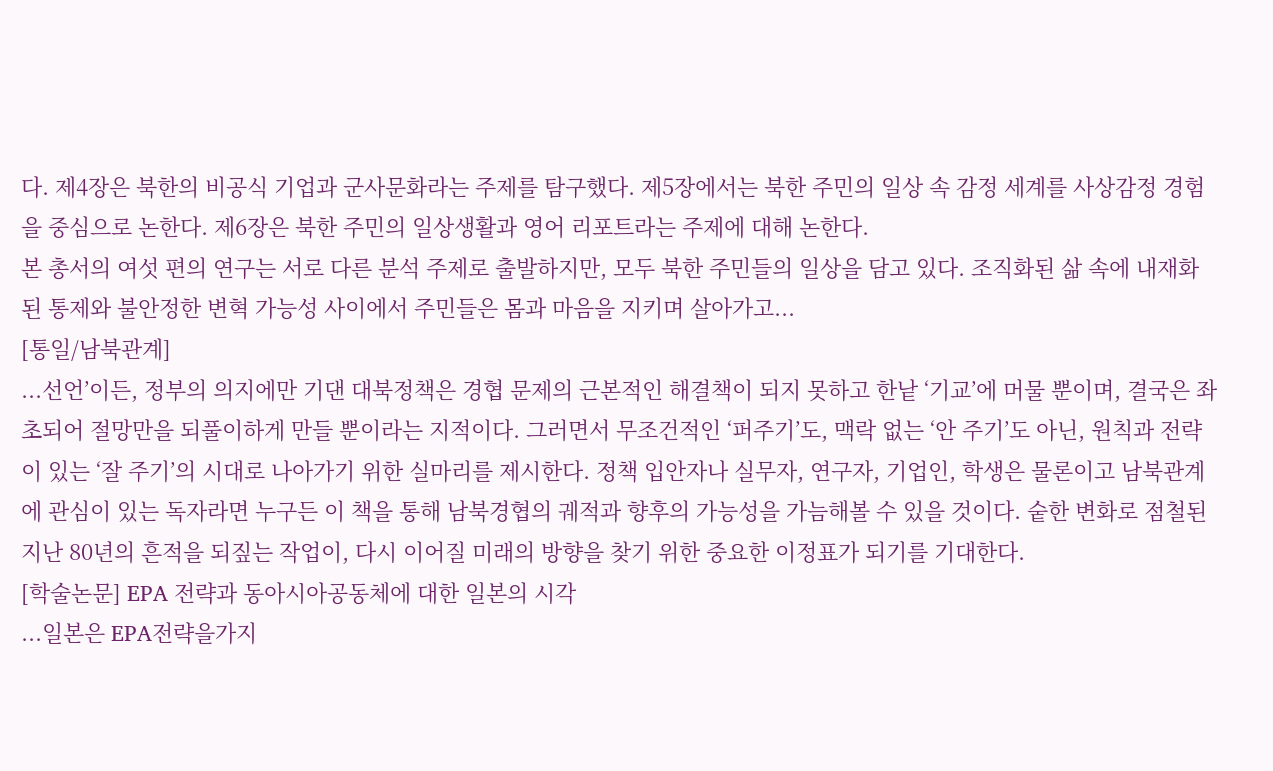다. 제4장은 북한의 비공식 기업과 군사문화라는 주제를 탐구했다. 제5장에서는 북한 주민의 일상 속 감정 세계를 사상감정 경험을 중심으로 논한다. 제6장은 북한 주민의 일상생활과 영어 리포트라는 주제에 대해 논한다.
본 총서의 여섯 편의 연구는 서로 다른 분석 주제로 출발하지만, 모두 북한 주민들의 일상을 담고 있다. 조직화된 삶 속에 내재화된 통제와 불안정한 변혁 가능성 사이에서 주민들은 몸과 마음을 지키며 살아가고...
[통일/남북관계]
...선언’이든, 정부의 의지에만 기댄 대북정책은 경협 문제의 근본적인 해결책이 되지 못하고 한낱 ‘기교’에 머물 뿐이며, 결국은 좌초되어 절망만을 되풀이하게 만들 뿐이라는 지적이다. 그러면서 무조건적인 ‘퍼주기’도, 맥락 없는 ‘안 주기’도 아닌, 원칙과 전략이 있는 ‘잘 주기’의 시대로 나아가기 위한 실마리를 제시한다. 정책 입안자나 실무자, 연구자, 기업인, 학생은 물론이고 남북관계에 관심이 있는 독자라면 누구든 이 책을 통해 남북경협의 궤적과 향후의 가능성을 가늠해볼 수 있을 것이다. 숱한 변화로 점철된 지난 80년의 흔적을 되짚는 작업이, 다시 이어질 미래의 방향을 찾기 위한 중요한 이정표가 되기를 기대한다.
[학술논문] EPA 전략과 동아시아공동체에 대한 일본의 시각
...일본은 EPA전략을가지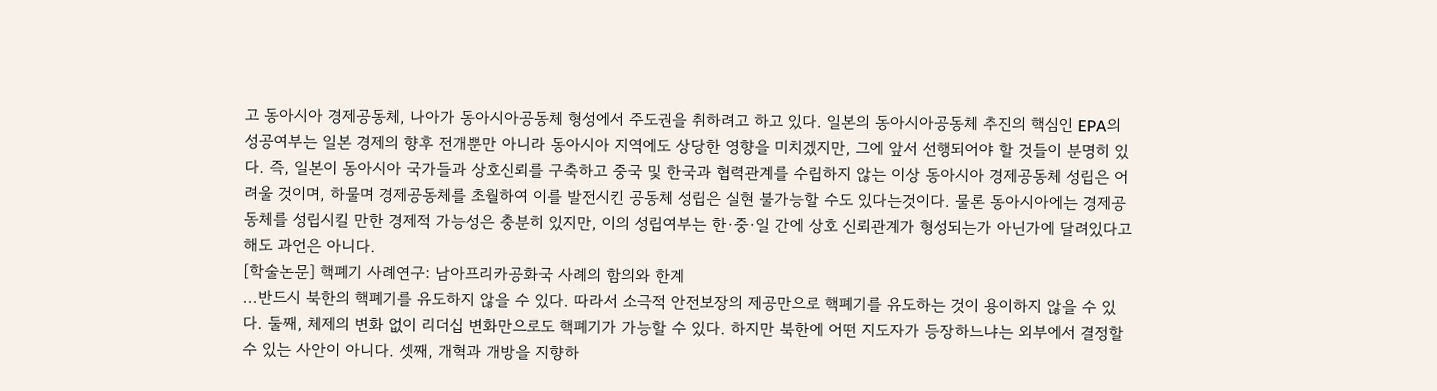고 동아시아 경제공동체, 나아가 동아시아공동체 형성에서 주도권을 취하려고 하고 있다. 일본의 동아시아공동체 추진의 핵심인 EPA의 성공여부는 일본 경제의 향후 전개뿐만 아니라 동아시아 지역에도 상당한 영향을 미치겠지만, 그에 앞서 선행되어야 할 것들이 분명히 있다. 즉, 일본이 동아시아 국가들과 상호신뢰를 구축하고 중국 및 한국과 협력관계를 수립하지 않는 이상 동아시아 경제공동체 성립은 어려울 것이며, 하물며 경제공동체를 초월하여 이를 발전시킨 공동체 성립은 실현 불가능할 수도 있다는것이다. 물론 동아시아에는 경제공동체를 성립시킬 만한 경제적 가능성은 충분히 있지만, 이의 성립여부는 한·중·일 간에 상호 신뢰관계가 형성되는가 아닌가에 달려있다고 해도 과언은 아니다.
[학술논문] 핵폐기 사례연구: 남아프리카공화국 사례의 함의와 한계
...반드시 북한의 핵폐기를 유도하지 않을 수 있다. 따라서 소극적 안전보장의 제공만으로 핵폐기를 유도하는 것이 용이하지 않을 수 있다. 둘째, 체제의 변화 없이 리더십 변화만으로도 핵폐기가 가능할 수 있다. 하지만 북한에 어떤 지도자가 등장하느냐는 외부에서 결정할 수 있는 사안이 아니다. 셋째, 개혁과 개방을 지향하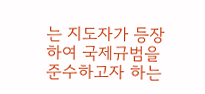는 지도자가 등장하여 국제규범을 준수하고자 하는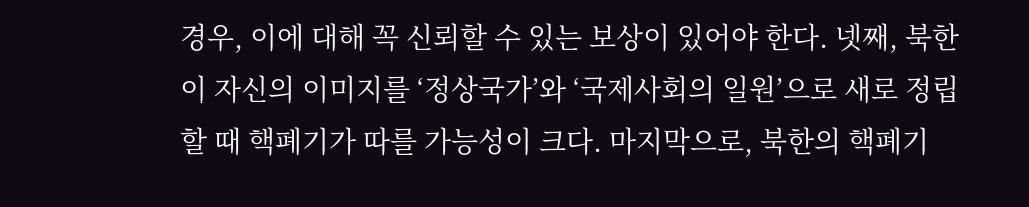경우, 이에 대해 꼭 신뢰할 수 있는 보상이 있어야 한다. 넷째, 북한이 자신의 이미지를 ‘정상국가’와 ‘국제사회의 일원’으로 새로 정립할 때 핵폐기가 따를 가능성이 크다. 마지막으로, 북한의 핵폐기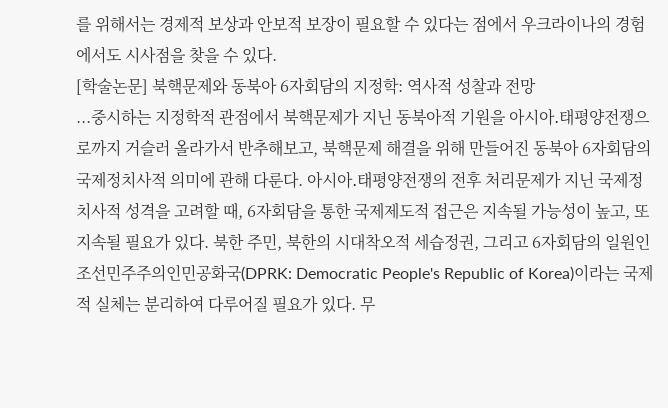를 위해서는 경제적 보상과 안보적 보장이 필요할 수 있다는 점에서 우크라이나의 경험에서도 시사점을 찾을 수 있다.
[학술논문] 북핵문제와 동북아 6자회담의 지정학: 역사적 성찰과 전망
...중시하는 지정학적 관점에서 북핵문제가 지닌 동북아적 기원을 아시아․태평양전쟁으로까지 거슬러 올라가서 반추해보고, 북핵문제 해결을 위해 만들어진 동북아 6자회담의 국제정치사적 의미에 관해 다룬다. 아시아․태평양전쟁의 전후 처리문제가 지닌 국제정치사적 성격을 고려할 때, 6자회담을 통한 국제제도적 접근은 지속될 가능성이 높고, 또 지속될 필요가 있다. 북한 주민, 북한의 시대착오적 세습정권, 그리고 6자회담의 일원인 조선민주주의인민공화국(DPRK: Democratic People's Republic of Korea)이라는 국제적 실체는 분리하여 다루어질 필요가 있다. 무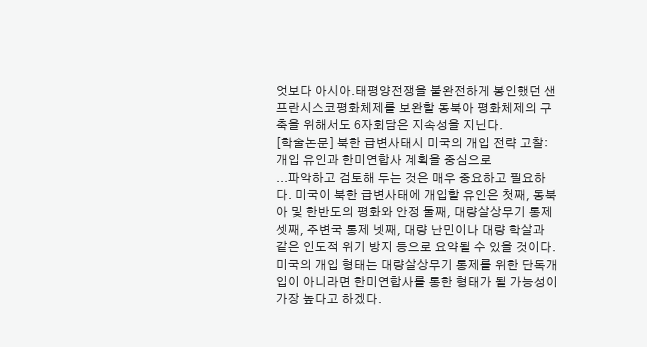엇보다 아시아․태평양전쟁을 불완전하게 봉인했던 샌프란시스코평화체제를 보완할 동북아 평화체제의 구축을 위해서도 6자회담은 지속성을 지닌다.
[학술논문] 북한 급변사태시 미국의 개입 전략 고찰: 개입 유인과 한미연합사 계획을 중심으로
...파악하고 검토해 두는 것은 매우 중요하고 필요하다. 미국이 북한 급변사태에 개입할 유인은 첫째, 동북아 및 한반도의 평화와 안정 둘째, 대량살상무기 통제 셋째, 주변국 통제 넷째, 대량 난민이나 대량 학살과 같은 인도적 위기 방지 등으로 요약될 수 있을 것이다. 미국의 개입 형태는 대량살상무기 통제를 위한 단독개입이 아니라면 한미연합사를 통한 형태가 될 가능성이 가장 높다고 하겠다.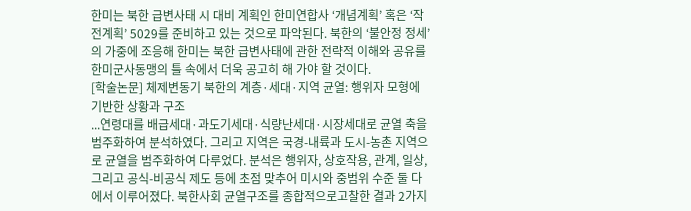한미는 북한 급변사태 시 대비 계획인 한미연합사 ‘개념계획’ 혹은 ‘작전계획’ 5029를 준비하고 있는 것으로 파악된다. 북한의 ‘불안정 정세’의 가중에 조응해 한미는 북한 급변사태에 관한 전략적 이해와 공유를 한미군사동맹의 틀 속에서 더욱 공고히 해 가야 할 것이다.
[학술논문] 체제변동기 북한의 계층·세대·지역 균열: 행위자 모형에 기반한 상황과 구조
...연령대를 배급세대·과도기세대·식량난세대·시장세대로 균열 축을 범주화하여 분석하였다. 그리고 지역은 국경-내륙과 도시-농촌 지역으로 균열을 범주화하여 다루었다. 분석은 행위자, 상호작용, 관계, 일상, 그리고 공식-비공식 제도 등에 초점 맞추어 미시와 중범위 수준 둘 다에서 이루어졌다. 북한사회 균열구조를 종합적으로고찰한 결과 2가지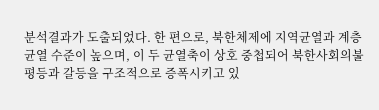분석결과가 도출되었다. 한 편으로, 북한체제에 지역균열과 계층균열 수준이 높으며, 이 두 균열축이 상호 중첩되어 북한사회의불평등과 갈등을 구조적으로 증폭시키고 있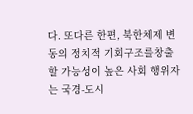다. 또다른 한편, 북한체제 변동의 정치적 기회구조를창출할 가능성이 높은 사회 행위자는 국경-도시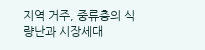지역 거주, 중류층의 식량난과 시장세대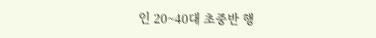인 20~40대 초중반 행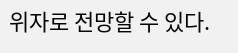위자로 전망할 수 있다.